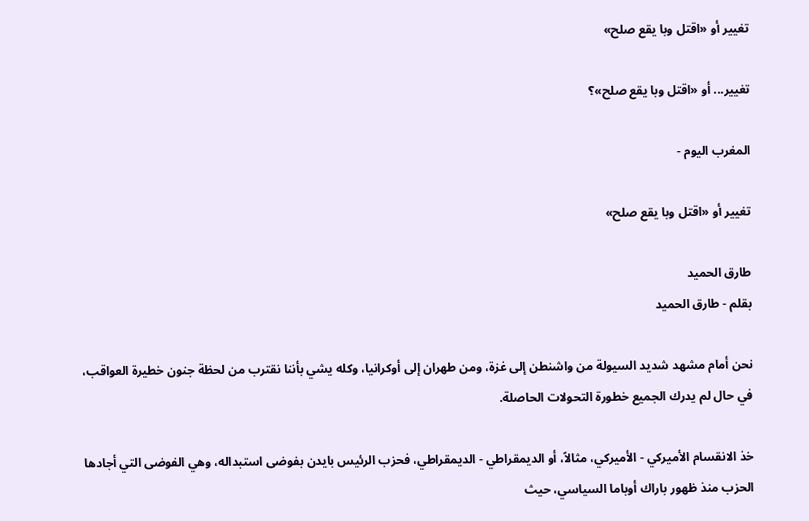تغيير أو «اقتل وبا يقع صلح»

تغيير... أو «اقتل وبا يقع صلح»؟

المغرب اليوم -

تغيير أو «اقتل وبا يقع صلح»

طارق الحميد
بقلم - طارق الحميد

نحن أمام مشهد شديد السيولة من واشنطن إلى غزة، ومن طهران إلى أوكرانيا، وكله يشي بأننا نقترب من لحظة جنون خطيرة العواقب، في حال لم يدرك الجميع خطورة التحولات الحاصلة.

خذ الانقسام الأميركي - الأميركي، مثالاً، أو الديمقراطي - الديمقراطي، فحزب الرئيس بايدن بفوضى استبداله، وهي الفوضى التي أجادها الحزب منذ ظهور باراك أوباما السياسي، حيث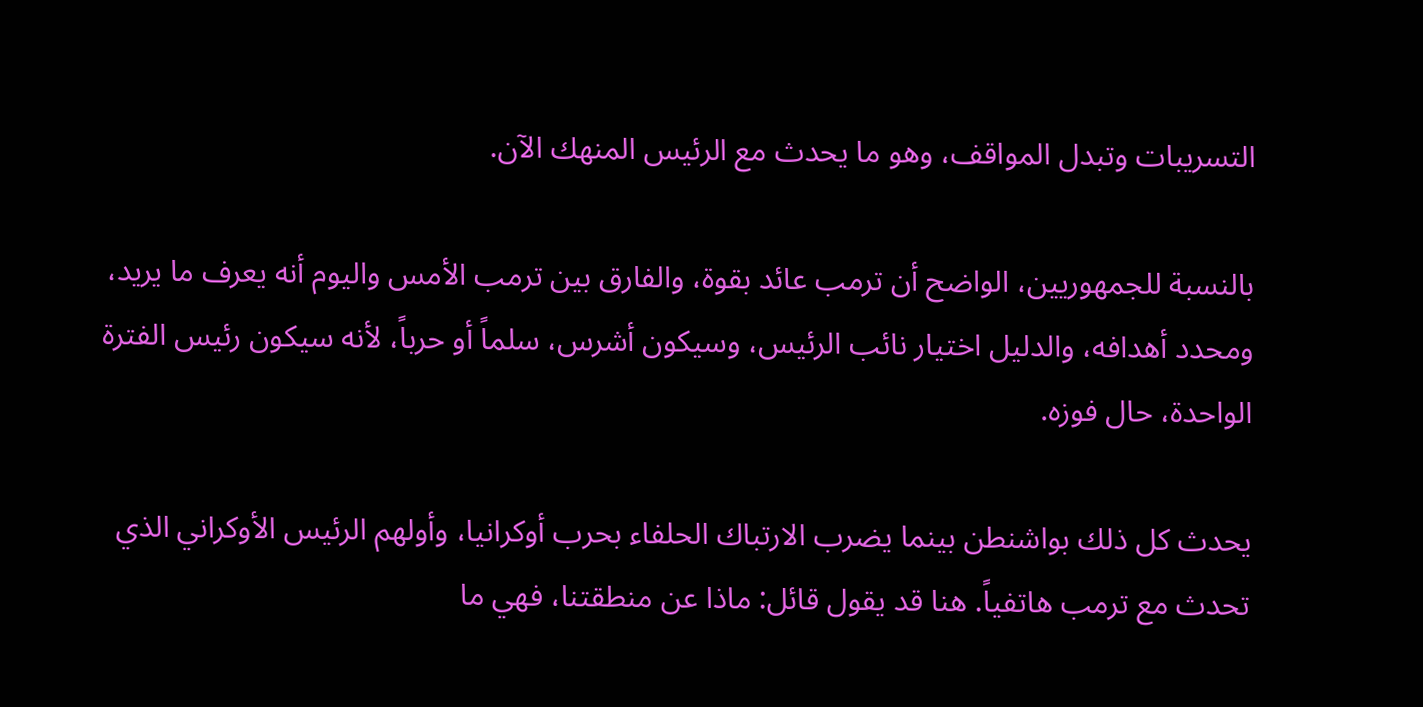التسريبات وتبدل المواقف، وهو ما يحدث مع الرئيس المنهك الآن.

بالنسبة للجمهوريين، الواضح أن ترمب عائد بقوة، والفارق بين ترمب الأمس واليوم أنه يعرف ما يريد، ومحدد أهدافه، والدليل اختيار نائب الرئيس، وسيكون أشرس، سلماً أو حرباً، لأنه سيكون رئيس الفترة الواحدة، حال فوزه.

يحدث كل ذلك بواشنطن بينما يضرب الارتباك الحلفاء بحرب أوكرانيا، وأولهم الرئيس الأوكراني الذي تحدث مع ترمب هاتفياً. هنا قد يقول قائل: ماذا عن منطقتنا، فهي ما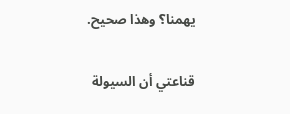يهمنا؟ وهذا صحيح.

قناعتي أن السيولة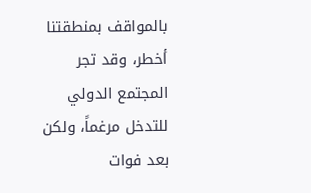بالمواقف بمنطقتنا أخطر، وقد تجر المجتمع الدولي للتدخل مرغماً، ولكن بعد فوات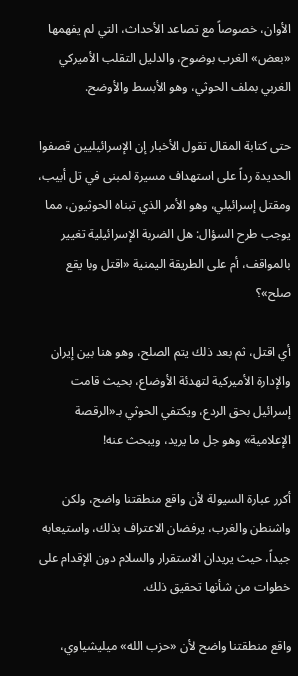الأوان، خصوصاً مع تصاعد الأحداث، التي لم يفهمها «بعض» الغرب بوضوح، والدليل التقلب الأميركي الغربي بملف الحوثي، وهو الأبسط والأوضح.

حتى كتابة المقال تقول الأخبار إن الإسرائيليين قصفوا الحديدة رداً على استهداف مسيرة لمبنى في تل أبيب، ومقتل إسرائيلي، وهو الأمر الذي تبناه الحوثيون، مما يوجب طرح السؤال: هل الضربة الإسرائيلية تغيير بالمواقف، أم على الطريقة اليمنية «اقتل وبا يقع صلح»؟

أي اقتل، ثم بعد ذلك يتم الصلح، وهو هنا بين إيران والإدارة الأميركية لتهدئة الأوضاع، بحيث قامت إسرائيل بحق الردع، ويكتفي الحوثي بـ«الرقصة الإعلامية» وهو جل ما يريد، ويبحث عنه!

أكرر عبارة السيولة لأن واقع منطقتنا واضح، ولكن واشنطن والغرب، يرفضان الاعتراف بذلك، واستيعابه جيداً، حيث يريدان الاستقرار والسلام دون الإقدام على خطوات من شأنها تحقيق ذلك.

واقع منطقتنا واضح لأن «حزب الله» ميليشياوي،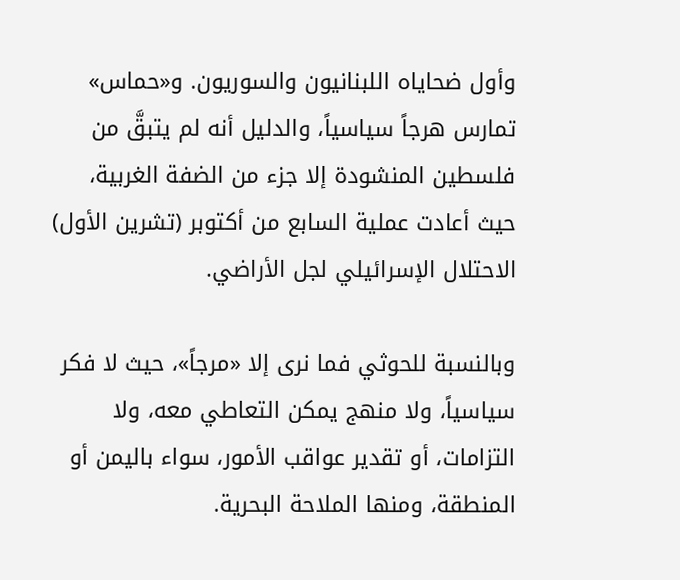وأول ضحاياه اللبنانيون والسوريون. و«حماس» تمارس هرجاً سياسياً، والدليل أنه لم يتبقَّ من فلسطين المنشودة إلا جزء من الضفة الغربية، حيث أعادت عملية السابع من أكتوبر (تشرين الأول) الاحتلال الإسرائيلي لجل الأراضي.

وبالنسبة للحوثي فما نرى إلا «مرجاً»، حيث لا فكر سياسياً، ولا منهج يمكن التعاطي معه، ولا التزامات، أو تقدير عواقب الأمور، سواء باليمن أو المنطقة، ومنها الملاحة البحرية.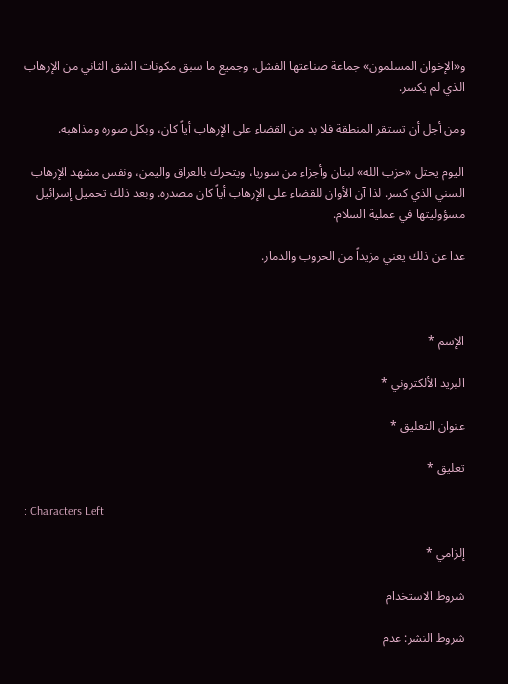و«الإخوان المسلمون» جماعة صناعتها الفشل. وجميع ما سبق مكونات الشق الثاني من الإرهاب الذي لم يكسر.

ومن أجل أن تستقر المنطقة فلا بد من القضاء على الإرهاب أياً كان، وبكل صوره ومذاهبه.

اليوم يحتل «حزب الله» لبنان وأجزاء من سوريا، ويتحرك بالعراق واليمن، ونفس مشهد الإرهاب السني الذي كسر. لذا آن الأوان للقضاء على الإرهاب أياً كان مصدره. وبعد ذلك تحميل إسرائيل مسؤوليتها في عملية السلام.

عدا عن ذلك يعني مزيداً من الحروب والدمار.



الإسم *

البريد الألكتروني *

عنوان التعليق *

تعليق *

: Characters Left

إلزامي *

شروط الاستخدام

شروط النشر: عدم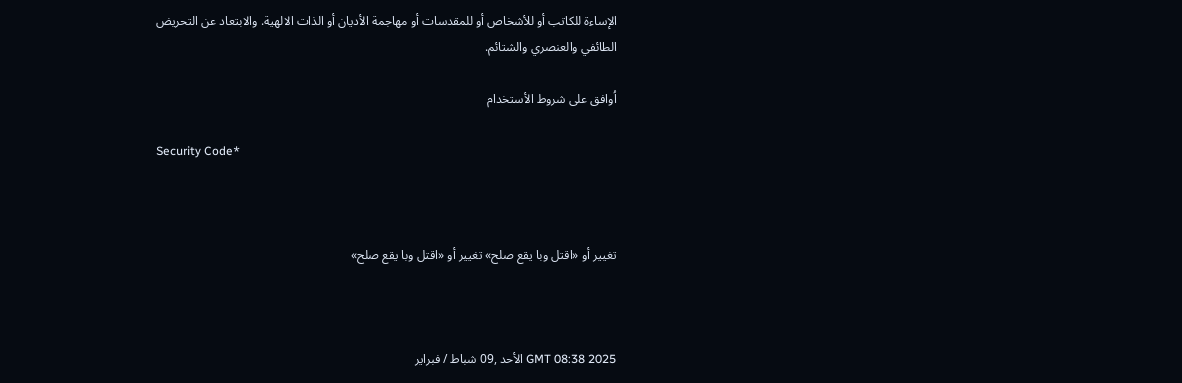الإساءة للكاتب أو للأشخاص أو للمقدسات أو مهاجمة الأديان أو الذات الالهية. والابتعاد عن التحريض الطائفي والعنصري والشتائم.

اُوافق على شروط الأستخدام

Security Code*



تغيير أو «اقتل وبا يقع صلح» تغيير أو «اقتل وبا يقع صلح»



GMT 08:38 2025 الأحد ,09 شباط / فبراير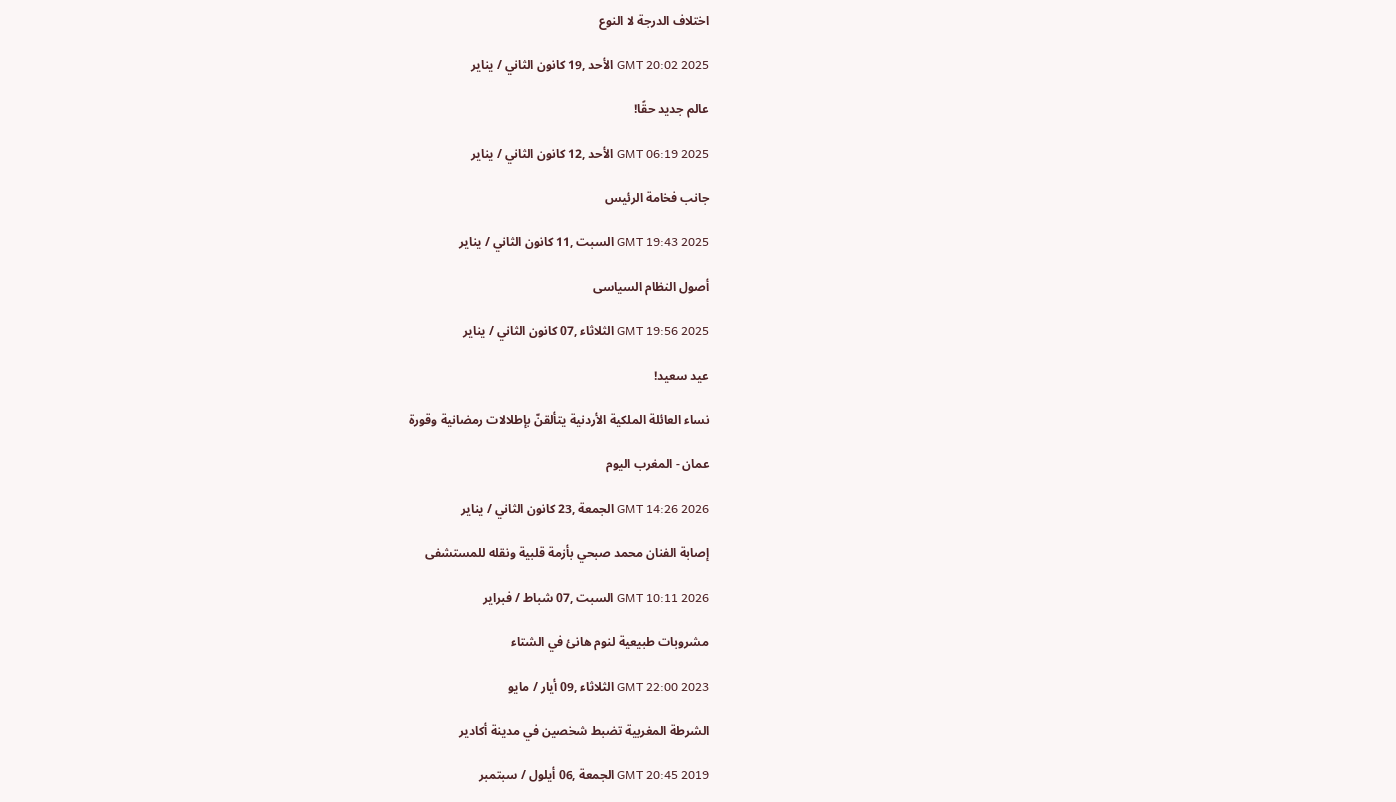اختلاف الدرجة لا النوع

GMT 20:02 2025 الأحد ,19 كانون الثاني / يناير

عالم جديد حقًا!

GMT 06:19 2025 الأحد ,12 كانون الثاني / يناير

جانب فخامة الرئيس

GMT 19:43 2025 السبت ,11 كانون الثاني / يناير

أصول النظام السياسى

GMT 19:56 2025 الثلاثاء ,07 كانون الثاني / يناير

عيد سعيد!

نساء العائلة الملكية الأردنية يتألقنّ بإطلالات رمضانية وقورة

عمان - المغرب اليوم

GMT 14:26 2026 الجمعة ,23 كانون الثاني / يناير

إصابة الفنان محمد صبحي بأزمة قلبية ونقله للمستشفى

GMT 10:11 2026 السبت ,07 شباط / فبراير

مشروبات طبيعية لنوم هانئ في الشتاء

GMT 22:00 2023 الثلاثاء ,09 أيار / مايو

الشرطة المغربية تضبط شخصين في مدينة أكادير

GMT 20:45 2019 الجمعة ,06 أيلول / سبتمبر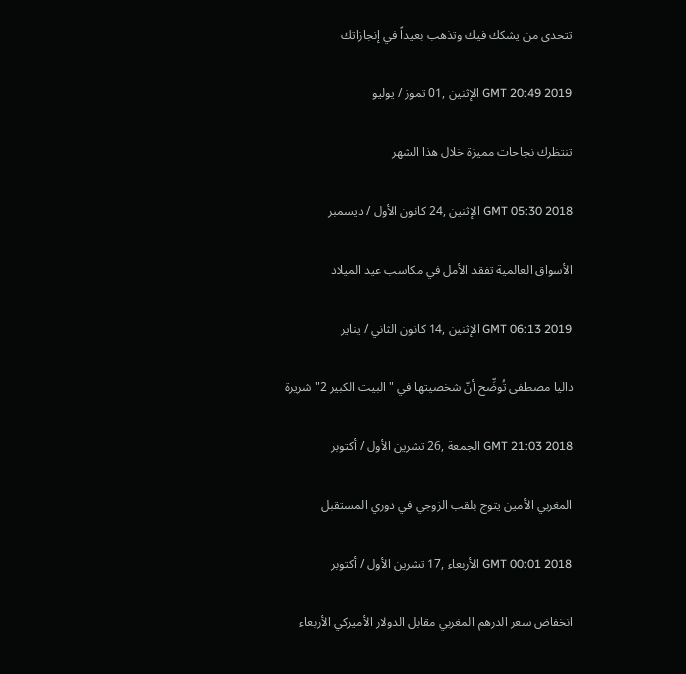تتحدى من يشكك فيك وتذهب بعيداً في إنجازاتك

GMT 20:49 2019 الإثنين ,01 تموز / يوليو

تنتظرك نجاحات مميزة خلال هذا الشهر

GMT 05:30 2018 الإثنين ,24 كانون الأول / ديسمبر

الأسواق العالمية تفقد الأمل في مكاسب عيد الميلاد

GMT 06:13 2019 الإثنين ,14 كانون الثاني / يناير

داليا مصطفى تُوضِّح أنّ شخصيتها في "البيت الكبير 2" شريرة

GMT 21:03 2018 الجمعة ,26 تشرين الأول / أكتوبر

المغربي الأمين يتوج بلقب الزوجي في دوري المستقبل

GMT 00:01 2018 الأربعاء ,17 تشرين الأول / أكتوبر

انخفاض سعر الدرهم المغربي مقابل الدولار الأميركي الأربعاء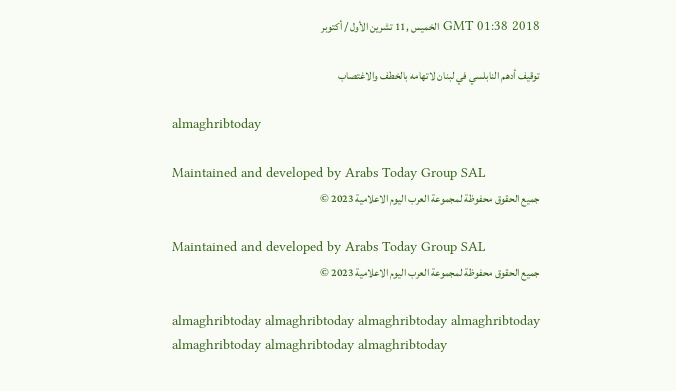GMT 01:38 2018 الخميس ,11 تشرين الأول / أكتوبر

توقيف أدهم النابلسي في لبنان لاتهامه بالخطف والاغتصاب

almaghribtoday

Maintained and developed by Arabs Today Group SAL
جميع الحقوق محفوظة لمجموعة العرب اليوم الاعلامية 2023 ©

Maintained and developed by Arabs Today Group SAL
جميع الحقوق محفوظة لمجموعة العرب اليوم الاعلامية 2023 ©

almaghribtoday almaghribtoday almaghribtoday almaghribtoday
almaghribtoday almaghribtoday almaghribtoday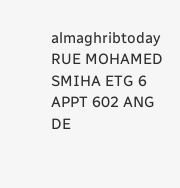almaghribtoday
RUE MOHAMED SMIHA ETG 6 APPT 602 ANG DE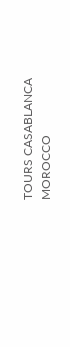TOURS CASABLANCA MOROCCO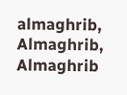almaghrib, Almaghrib, Almaghrib